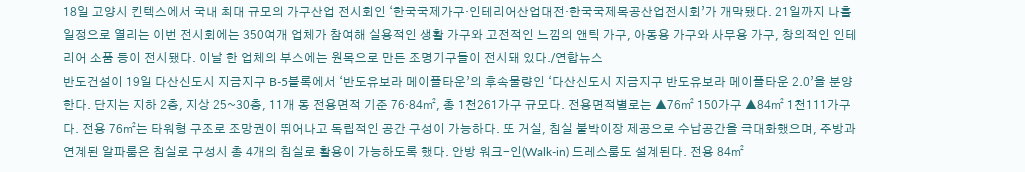18일 고양시 킨텍스에서 국내 최대 규모의 가구산업 전시회인 ‘한국국제가구·인테리어산업대전·한국국제목공산업전시회’가 개막됐다. 21일까지 나흘 일정으로 열리는 이번 전시회에는 350여개 업체가 참여해 실용적인 생활 가구와 고전적인 느낌의 앤틱 가구, 아동용 가구와 사무용 가구, 창의적인 인테리어 소품 등이 전시됐다. 이날 한 업체의 부스에는 원목으로 만든 조명기구들이 전시돼 있다./연합뉴스
반도건설이 19일 다산신도시 지금지구 B-5블록에서 ‘반도유보라 메이플타운’의 후속물량인 ‘다산신도시 지금지구 반도유보라 메이플타운 2.0’을 분양한다. 단지는 지하 2층, 지상 25~30층, 11개 동 전용면적 기준 76·84㎡, 총 1천261가구 규모다. 전용면적별로는 ▲76㎡ 150가구 ▲84㎡ 1천111가구다. 전용 76㎡는 타워형 구조로 조망권이 뛰어나고 독립적인 공간 구성이 가능하다. 또 거실, 침실 붙박이장 제공으로 수납공간을 극대화했으며, 주방과 연계된 알파룸은 침실로 구성시 총 4개의 침실로 활용이 가능하도록 했다. 안방 워크-인(Walk-in) 드레스룸도 설계된다. 전용 84㎡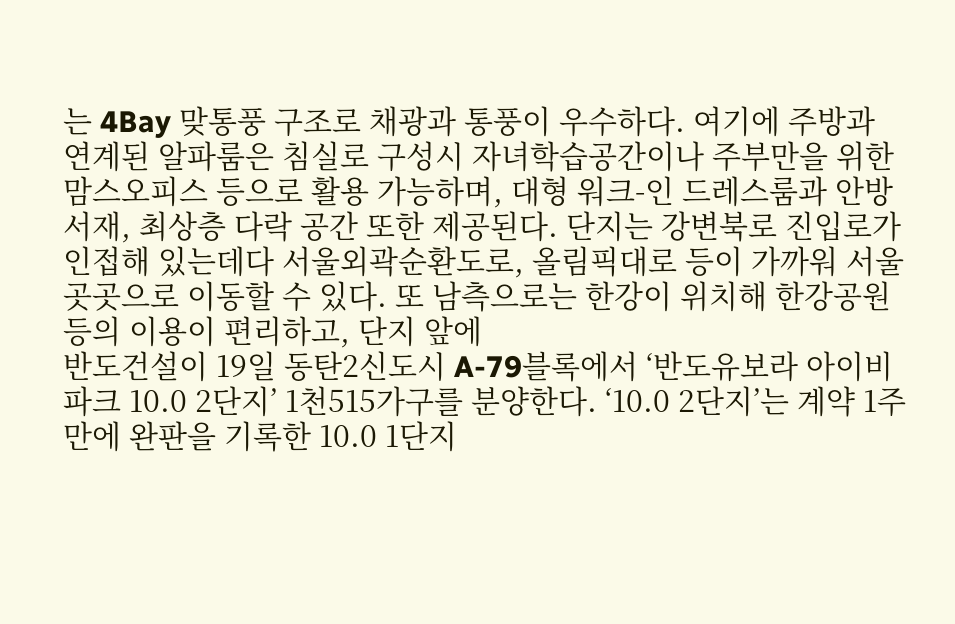는 4Bay 맞통풍 구조로 채광과 통풍이 우수하다. 여기에 주방과 연계된 알파룸은 침실로 구성시 자녀학습공간이나 주부만을 위한 맘스오피스 등으로 활용 가능하며, 대형 워크-인 드레스룸과 안방 서재, 최상층 다락 공간 또한 제공된다. 단지는 강변북로 진입로가 인접해 있는데다 서울외곽순환도로, 올림픽대로 등이 가까워 서울 곳곳으로 이동할 수 있다. 또 남측으로는 한강이 위치해 한강공원 등의 이용이 편리하고, 단지 앞에
반도건설이 19일 동탄2신도시 A-79블록에서 ‘반도유보라 아이비파크 10.0 2단지’ 1천515가구를 분양한다. ‘10.0 2단지’는 계약 1주만에 완판을 기록한 10.0 1단지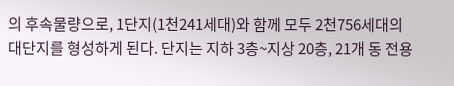의 후속물량으로, 1단지(1천241세대)와 함께 모두 2천756세대의 대단지를 형성하게 된다. 단지는 지하 3층~지상 20층, 21개 동 전용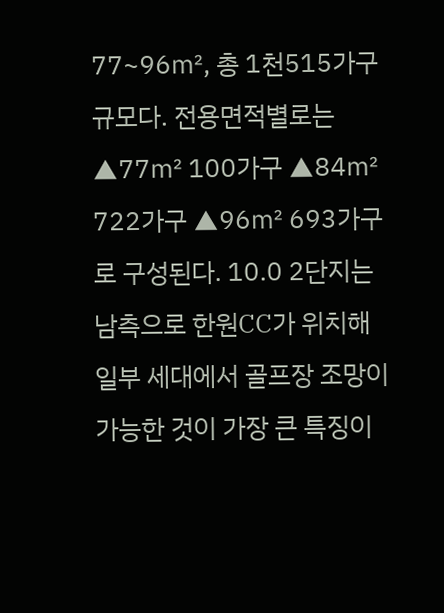77~96㎡, 총 1천515가구 규모다. 전용면적별로는 ▲77㎡ 100가구 ▲84㎡ 722가구 ▲96㎡ 693가구로 구성된다. 10.0 2단지는 남측으로 한원CC가 위치해 일부 세대에서 골프장 조망이 가능한 것이 가장 큰 특징이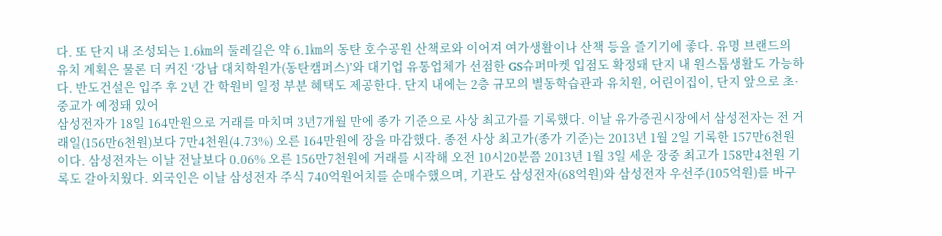다. 또 단지 내 조성되는 1.6㎞의 둘레길은 약 6.1㎞의 동탄 호수공원 산책로와 이어져 여가생활이나 산책 등을 즐기기에 좋다. 유명 브랜드의 유치 계획은 물론 더 커진 ‘강남 대치학원가(동탄캠퍼스)’와 대기업 유통업체가 선점한 GS슈퍼마켓 입점도 확정돼 단지 내 원스톱생활도 가능하다. 반도건설은 입주 후 2년 간 학원비 일정 부분 혜택도 제공한다. 단지 내에는 2층 규모의 별동학습관과 유치원, 어린이집이, 단지 앞으로 초·중교가 예정돼 있어
삼성전자가 18일 164만원으로 거래를 마치며 3년7개월 만에 종가 기준으로 사상 최고가를 기록했다. 이날 유가증권시장에서 삼성전자는 전 거래일(156만6천원)보다 7만4천원(4.73%) 오른 164만원에 장을 마감했다. 종전 사상 최고가(종가 기준)는 2013년 1월 2일 기록한 157만6천원이다. 삼성전자는 이날 전날보다 0.06% 오른 156만7천원에 거래를 시작해 오전 10시20분쯤 2013년 1월 3일 세운 장중 최고가 158만4천원 기록도 갈아치웠다. 외국인은 이날 삼성전자 주식 740억원어치를 순매수했으며, 기관도 삼성전자(68억원)와 삼성전자 우선주(105억원)를 바구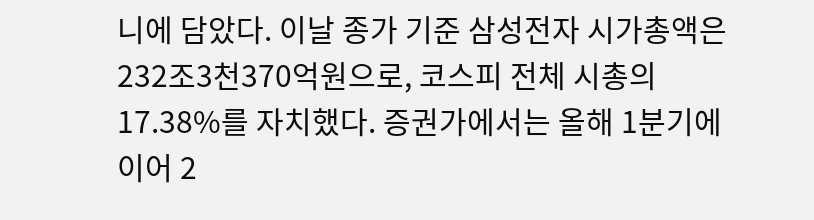니에 담았다. 이날 종가 기준 삼성전자 시가총액은 232조3천370억원으로, 코스피 전체 시총의 17.38%를 자치했다. 증권가에서는 올해 1분기에 이어 2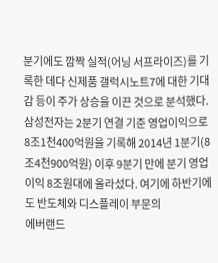분기에도 깜짝 실적(어닝 서프라이즈)를 기록한 데다 신제품 갤럭시노트7에 대한 기대감 등이 주가 상승을 이끈 것으로 분석했다. 삼성전자는 2분기 연결 기준 영업이익으로 8조1천400억원을 기록해 2014년 1분기(8조4천900억원) 이후 9분기 만에 분기 영업이익 8조원대에 올라섰다. 여기에 하반기에도 반도체와 디스플레이 부문의
에버랜드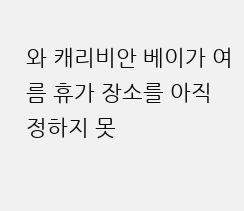와 캐리비안 베이가 여름 휴가 장소를 아직 정하지 못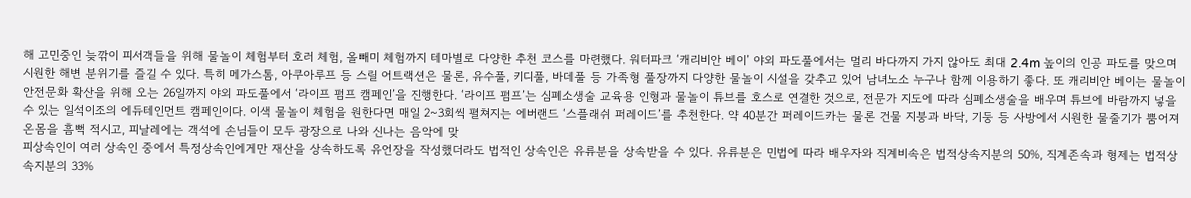해 고민중인 늦깎이 피서객들을 위해 물놀이 체험부터 호러 체험, 올빼미 체험까지 테마별로 다양한 추천 코스를 마련했다. 워터파크 ‘캐리비안 베이’ 야외 파도풀에서는 멀리 바다까지 가지 않아도 최대 2.4m 높이의 인공 파도를 맞으며 시원한 해변 분위기를 즐길 수 있다. 특히 메가스톰, 아쿠아루프 등 스릴 어트랙션은 물론, 유수풀, 키디풀, 바데풀 등 가족형 풀장까지 다양한 물놀이 시설을 갖추고 있어 남녀노소 누구나 함께 이용하기 좋다. 또 캐리비안 베이는 물놀이 안전문화 확산을 위해 오는 26일까지 야외 파도풀에서 ‘라이프 펌프 캠페인’을 진행한다. ‘라이프 펌프’는 심폐소생술 교육용 인형과 물놀이 튜브를 호스로 연결한 것으로, 전문가 지도에 따라 심폐소생술을 배우며 튜브에 바람까지 넣을 수 있는 일석이조의 에듀테인먼트 캠페인이다. 이색 물놀이 체험을 원한다면 매일 2~3회씩 펼쳐지는 에버랜드 ‘스플래쉬 퍼레이드’를 추천한다. 약 40분간 퍼레이드카는 물론 건물 지붕과 바닥, 기둥 등 사방에서 시원한 물줄기가 뿜어져 온몸을 흠뻑 적시고, 피날레에는 객석에 손님들이 모두 광장으로 나와 신나는 음악에 맞
피상속인이 여러 상속인 중에서 특정상속인에게만 재산을 상속하도록 유언장을 작성했더라도 법적인 상속인은 유류분을 상속받을 수 있다. 유류분은 민법에 따라 배우자와 직계비속은 법적상속지분의 50%, 직계존속과 형제는 법적상속지분의 33%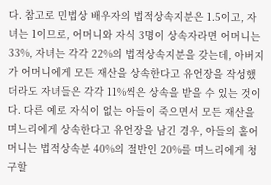다. 참고로 민법상 배우자의 법적상속지분은 1.5이고, 자녀는 1이므로, 어머니와 자식 3명이 상속자라면 어머니는 33%, 자녀는 각각 22%의 법적상속지분을 갖는데, 아버지가 어머니에게 모든 재산을 상속한다고 유언장을 작성했더라도 자녀들은 각각 11%씩은 상속을 받을 수 있는 것이다. 다른 예로 자식이 없는 아들이 죽으면서 모든 재산을 며느리에게 상속한다고 유언장을 남긴 경우, 아들의 홀어머니는 법적상속분 40%의 절반인 20%를 며느리에게 청구할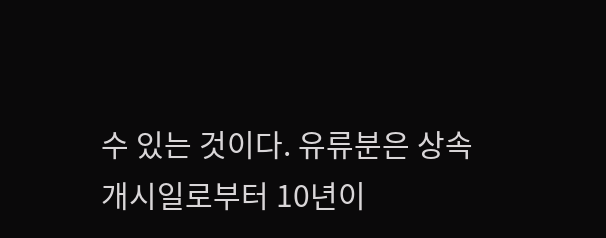수 있는 것이다. 유류분은 상속개시일로부터 10년이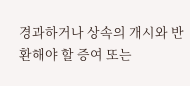경과하거나 상속의 개시와 반환해야 할 증여 또는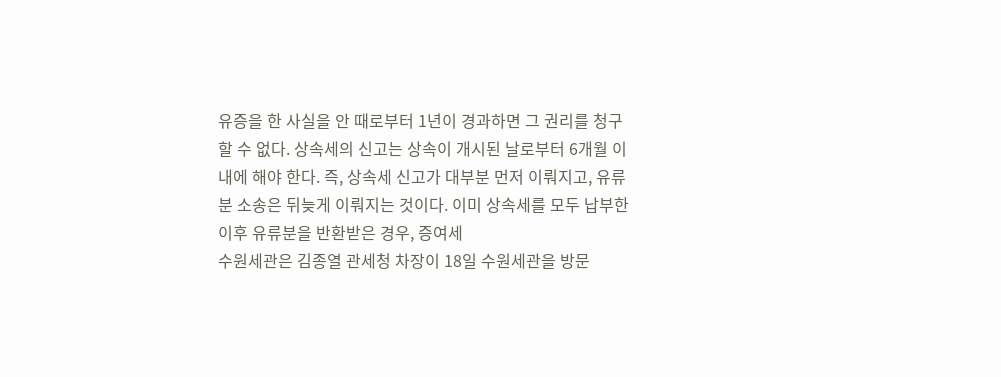유증을 한 사실을 안 때로부터 1년이 경과하면 그 권리를 청구할 수 없다. 상속세의 신고는 상속이 개시된 날로부터 6개월 이내에 해야 한다. 즉, 상속세 신고가 대부분 먼저 이뤄지고, 유류분 소송은 뒤늦게 이뤄지는 것이다. 이미 상속세를 모두 납부한 이후 유류분을 반환받은 경우, 증여세
수원세관은 김종열 관세청 차장이 18일 수원세관을 방문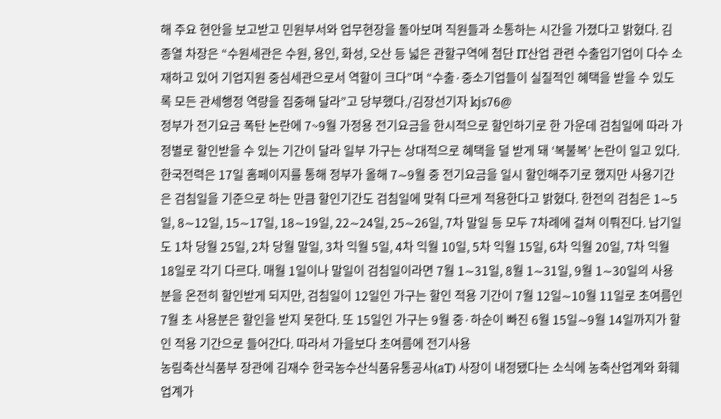해 주요 현안을 보고받고 민원부서와 업무현장을 돌아보며 직원들과 소통하는 시간을 가졌다고 밝혔다. 김종열 차장은 “수원세관은 수원, 용인, 화성, 오산 등 넓은 관할구역에 첨단 IT산업 관련 수출입기업이 다수 소재하고 있어 기업지원 중심세관으로서 역할이 크다”며 “수출·중소기업들이 실질적인 혜택을 받을 수 있도록 모든 관세행정 역량을 집중해 달라”고 당부했다./김장선기자 kjs76@
정부가 전기요금 폭탄 논란에 7~9월 가정용 전기요금을 한시적으로 할인하기로 한 가운데 검침일에 따라 가정별로 할인받을 수 있는 기간이 달라 일부 가구는 상대적으로 혜택을 덜 받게 돼 ‘복불복’ 논란이 일고 있다. 한국전력은 17일 홈페이지를 통해 정부가 올해 7∼9월 중 전기요금을 일시 할인해주기로 했지만 사용기간은 검침일을 기준으로 하는 만큼 할인기간도 검침일에 맞춰 다르게 적용한다고 밝혔다. 한전의 검침은 1∼5일, 8∼12일, 15∼17일, 18∼19일, 22∼24일, 25∼26일, 7차 말일 등 모두 7차례에 걸쳐 이뤄진다. 납기일도 1차 당월 25일, 2차 당월 말일, 3차 익월 5일, 4차 익월 10일, 5차 익월 15일, 6차 익월 20일, 7차 익월 18일로 각기 다르다. 매월 1일이나 말일이 검침일이라면 7월 1∼31일, 8월 1∼31일, 9월 1∼30일의 사용분을 온전히 할인받게 되지만, 검침일이 12일인 가구는 할인 적용 기간이 7월 12일∼10월 11일로 초여름인 7월 초 사용분은 할인을 받지 못한다. 또 15일인 가구는 9월 중·하순이 빠진 6월 15일∼9월 14일까지가 할인 적용 기간으로 들어간다. 따라서 가을보다 초여름에 전기사용
농림축산식품부 장관에 김재수 한국농수산식품유통공사(aT) 사장이 내정됐다는 소식에 농축산업계와 화훼업계가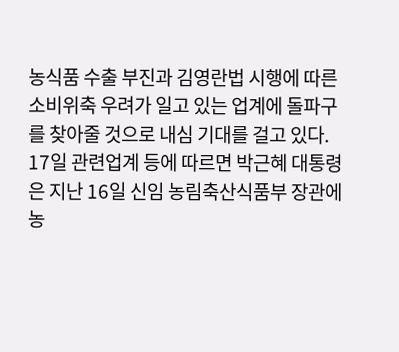농식품 수출 부진과 김영란법 시행에 따른 소비위축 우려가 일고 있는 업계에 돌파구를 찾아줄 것으로 내심 기대를 걸고 있다. 17일 관련업계 등에 따르면 박근혜 대통령은 지난 16일 신임 농림축산식품부 장관에 농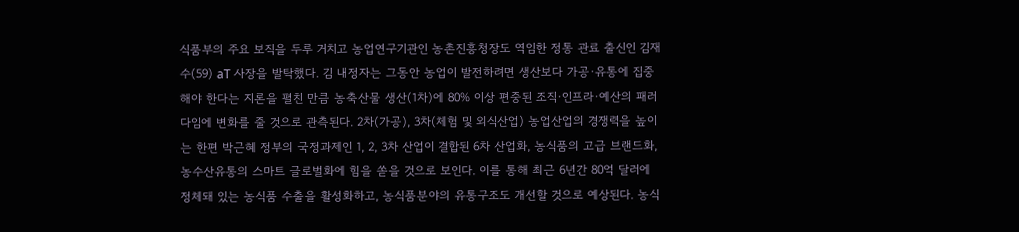식품부의 주요 보직을 두루 거치고 농업연구기관인 농촌진흥청장도 역임한 정통 관료 출신인 김재수(59) aT 사장을 발탁했다. 김 내정자는 그동안 농업이 발전하려면 생산보다 가공·유통에 집중해야 한다는 지론을 펼친 만큼 농축산물 생산(1차)에 80% 이상 편중된 조직·인프라·예산의 패러다임에 변화를 줄 것으로 관측된다. 2차(가공), 3차(체험 및 외식산업) 농업산업의 경쟁력을 높이는 한편 박근혜 정부의 국정과제인 1, 2, 3차 산업이 결합된 6차 산업화, 농식품의 고급 브랜드화, 농수산유통의 스마트 글로벌화에 힘을 쏟을 것으로 보인다. 이를 통해 최근 6년간 80억 달러에 정체돼 있는 농식품 수출을 활성화하고, 농식품분야의 유통구조도 개선할 것으로 예상된다. 농식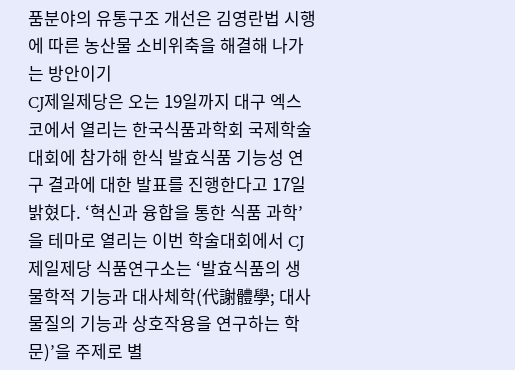품분야의 유통구조 개선은 김영란법 시행에 따른 농산물 소비위축을 해결해 나가는 방안이기
CJ제일제당은 오는 19일까지 대구 엑스코에서 열리는 한국식품과학회 국제학술대회에 참가해 한식 발효식품 기능성 연구 결과에 대한 발표를 진행한다고 17일 밝혔다. ‘혁신과 융합을 통한 식품 과학’을 테마로 열리는 이번 학술대회에서 CJ제일제당 식품연구소는 ‘발효식품의 생물학적 기능과 대사체학(代謝體學; 대사물질의 기능과 상호작용을 연구하는 학문)’을 주제로 별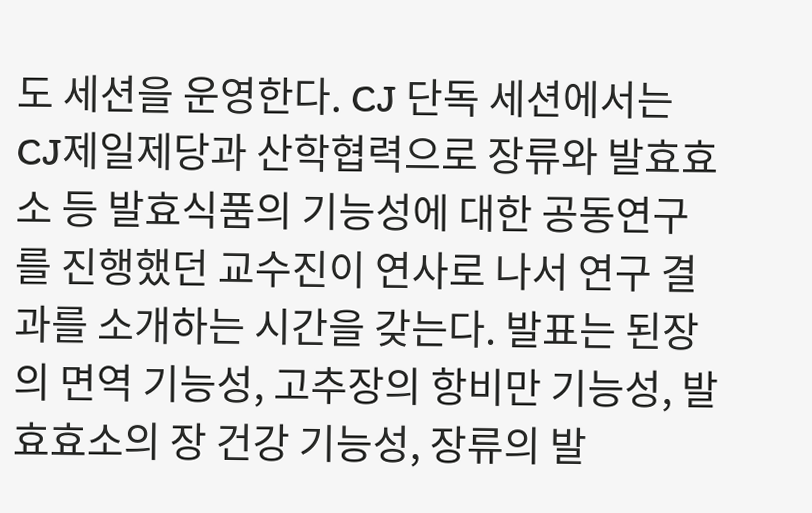도 세션을 운영한다. CJ 단독 세션에서는 CJ제일제당과 산학협력으로 장류와 발효효소 등 발효식품의 기능성에 대한 공동연구를 진행했던 교수진이 연사로 나서 연구 결과를 소개하는 시간을 갖는다. 발표는 된장의 면역 기능성, 고추장의 항비만 기능성, 발효효소의 장 건강 기능성, 장류의 발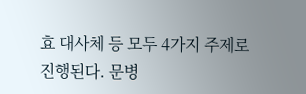효 대사체 등 모두 4가지 주제로 진행된다. 문병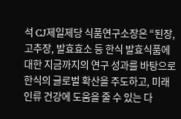석 CJ제일제당 식품연구소장은 “된장, 고추장, 발효효소 등 한식 발효식품에 대한 지금까지의 연구 성과를 바탕으로 한식의 글로벌 확산을 주도하고, 미래 인류 건강에 도움을 줄 수 있는 다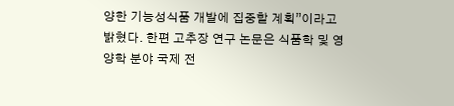양한 기능성식품 개발에 집중할 계획”이라고 밝혔다. 한편 고추장 연구 논문은 식품학 및 영양학 분야 국제 전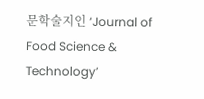문학술지인 ‘Journal of Food Science & Technology’